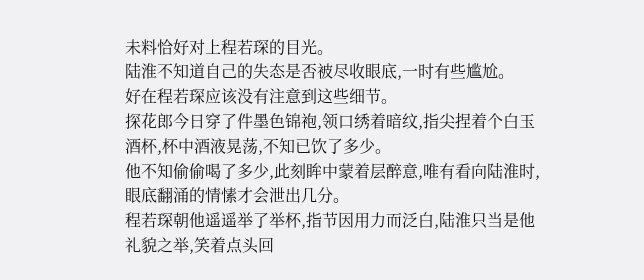未料恰好对上程若琛的目光。
陆淮不知道自己的失态是否被尽收眼底,一时有些尴尬。
好在程若琛应该没有注意到这些细节。
探花郎今日穿了件墨色锦袍,领口绣着暗纹,指尖捏着个白玉酒杯,杯中酒液晃荡,不知已饮了多少。
他不知偷偷喝了多少,此刻眸中蒙着层醉意,唯有看向陆淮时,眼底翻涌的情愫才会泄出几分。
程若琛朝他遥遥举了举杯,指节因用力而泛白,陆淮只当是他礼貌之举,笑着点头回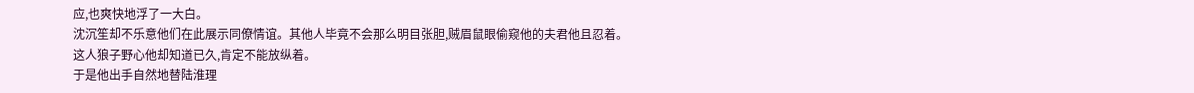应,也爽快地浮了一大白。
沈沉笙却不乐意他们在此展示同僚情谊。其他人毕竟不会那么明目张胆,贼眉鼠眼偷窥他的夫君他且忍着。
这人狼子野心他却知道已久,肯定不能放纵着。
于是他出手自然地替陆淮理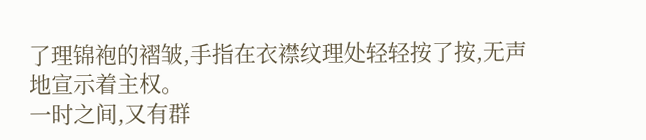了理锦袍的褶皱,手指在衣襟纹理处轻轻按了按,无声地宣示着主权。
一时之间,又有群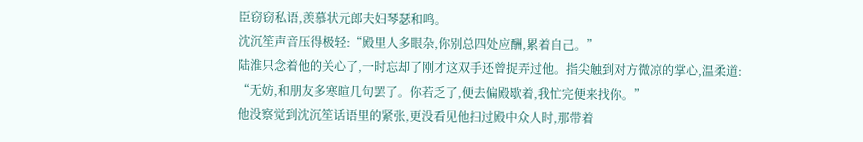臣窃窃私语,羡慕状元郎夫妇琴瑟和鸣。
沈沉笙声音压得极轻:“殿里人多眼杂,你别总四处应酬,累着自己。”
陆淮只念着他的关心了,一时忘却了刚才这双手还曾捉弄过他。指尖触到对方微凉的掌心,温柔道:
“无妨,和朋友多寒暄几句罢了。你若乏了,便去偏殿歇着,我忙完便来找你。”
他没察觉到沈沉笙话语里的紧张,更没看见他扫过殿中众人时,那带着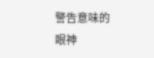警告意味的眼神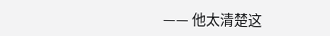—— 他太清楚这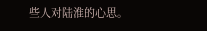些人对陆淮的心思。